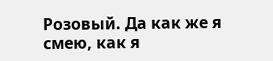Розовый. Да как же я смею, как я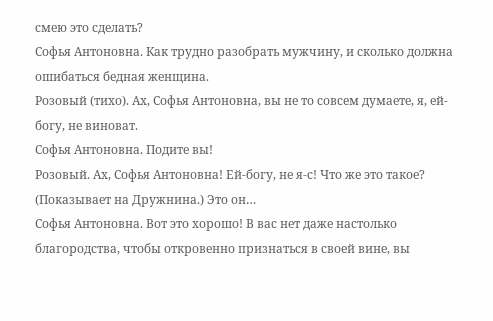смею это сделать?
Софья Антоновна. Как трудно разобрать мужчину, и сколько должна ошибаться бедная женщина.
Розовый (тихо). Ах, Софья Антоновна, вы не то совсем думаете, я, ей-богу, не виноват.
Софья Антоновна. Подите вы!
Розовый. Ах, Софья Антоновна! Ей-богу, не я-с! Что же это такое? (Показывает на Дружнина.) Это он…
Софья Антоновна. Вот это хорошо! В вас нет даже настолько благородства, чтобы откровенно признаться в своей вине, вы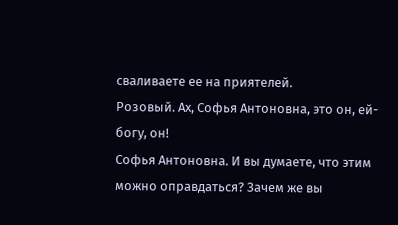сваливаете ее на приятелей.
Розовый. Ах, Софья Антоновна, это он, ей-богу, он!
Софья Антоновна. И вы думаете, что этим можно оправдаться? Зачем же вы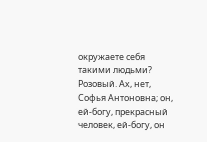окружаете себя такими людьми?
Розовый. Ах, нет, Софья Антоновна; он, ей-богу, прекрасный человек, ей-богу, он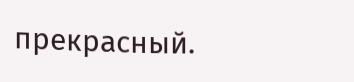прекрасный.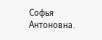Софья Антоновна.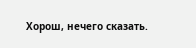Хорош, нечего сказать.